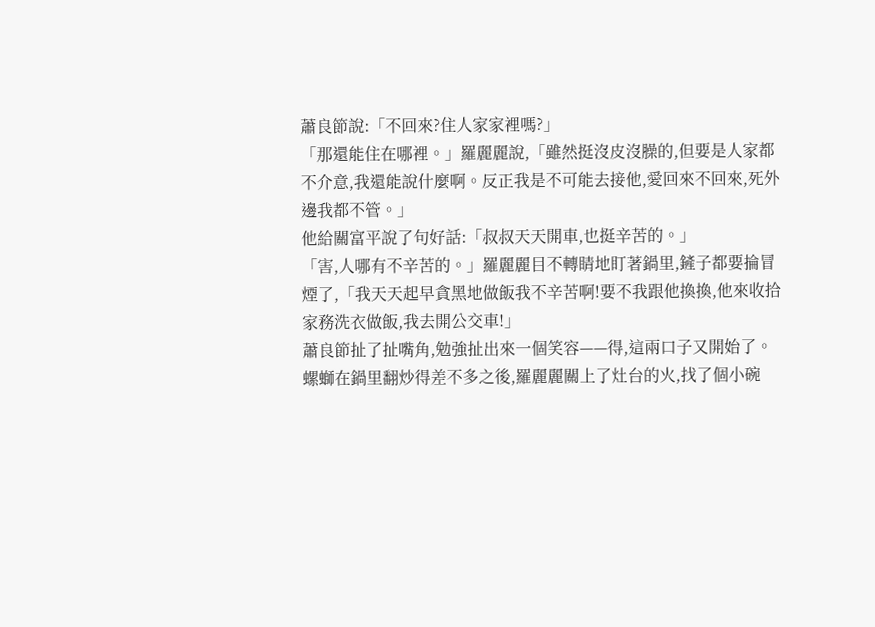蕭良節說:「不回來?住人家家裡嗎?」
「那還能住在哪裡。」羅麗麗說,「雖然挺沒皮沒臊的,但要是人家都不介意,我還能說什麼啊。反正我是不可能去接他,愛回來不回來,死外邊我都不管。」
他給關富平說了句好話:「叔叔天天開車,也挺辛苦的。」
「害,人哪有不辛苦的。」羅麗麗目不轉睛地盯著鍋里,鏟子都要掄冒煙了,「我天天起早貪黑地做飯我不辛苦啊!要不我跟他換換,他來收拾家務洗衣做飯,我去開公交車!」
蕭良節扯了扯嘴角,勉強扯出來一個笑容——得,這兩口子又開始了。
螺螄在鍋里翻炒得差不多之後,羅麗麗關上了灶台的火,找了個小碗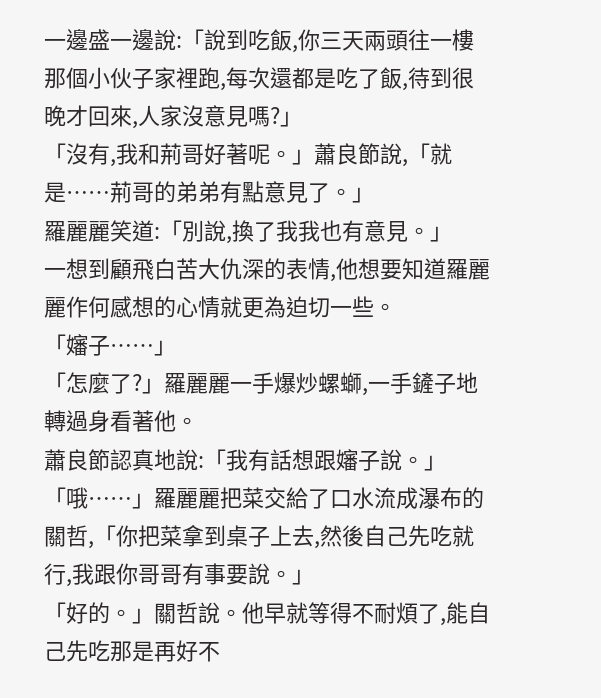一邊盛一邊說:「說到吃飯,你三天兩頭往一樓那個小伙子家裡跑,每次還都是吃了飯,待到很晚才回來,人家沒意見嗎?」
「沒有,我和荊哥好著呢。」蕭良節說,「就是……荊哥的弟弟有點意見了。」
羅麗麗笑道:「別說,換了我我也有意見。」
一想到顧飛白苦大仇深的表情,他想要知道羅麗麗作何感想的心情就更為迫切一些。
「嬸子……」
「怎麼了?」羅麗麗一手爆炒螺螄,一手鏟子地轉過身看著他。
蕭良節認真地說:「我有話想跟嬸子說。」
「哦……」羅麗麗把菜交給了口水流成瀑布的關哲,「你把菜拿到桌子上去,然後自己先吃就行,我跟你哥哥有事要說。」
「好的。」關哲說。他早就等得不耐煩了,能自己先吃那是再好不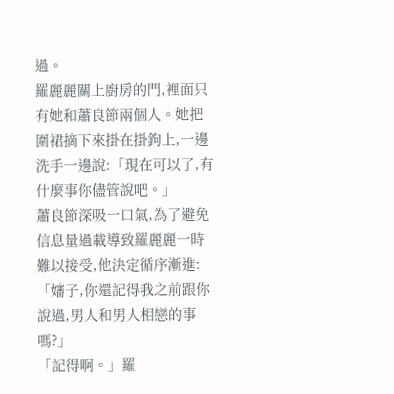過。
羅麗麗關上廚房的門,裡面只有她和蕭良節兩個人。她把圍裙摘下來掛在掛鉤上,一邊洗手一邊說:「現在可以了,有什麼事你儘管說吧。」
蕭良節深吸一口氣,為了避免信息量過載導致羅麗麗一時難以接受,他決定循序漸進:「嬸子,你還記得我之前跟你說過,男人和男人相戀的事嗎?」
「記得啊。」羅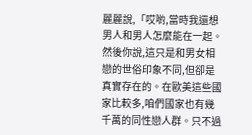麗麗說,「哎喲,當時我還想男人和男人怎麼能在一起。然後你說,這只是和男女相戀的世俗印象不同,但卻是真實存在的。在歐美這些國家比較多,咱們國家也有幾千萬的同性戀人群。只不過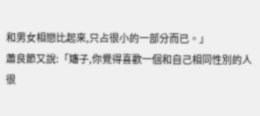和男女相戀比起來,只占很小的一部分而已。」
蕭良節又說:「嬸子,你覺得喜歡一個和自己相同性別的人很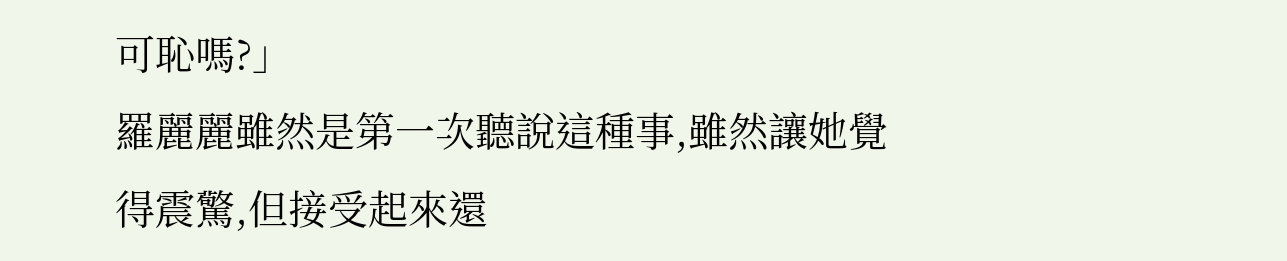可恥嗎?」
羅麗麗雖然是第一次聽說這種事,雖然讓她覺得震驚,但接受起來還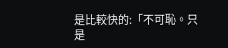是比較快的:「不可恥。只是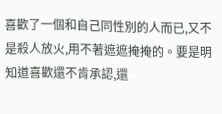喜歡了一個和自己同性別的人而已,又不是殺人放火,用不著遮遮掩掩的。要是明知道喜歡還不肯承認,還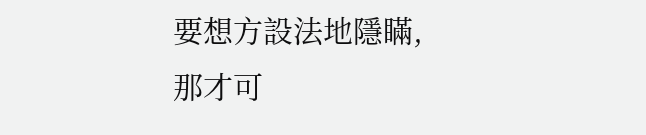要想方設法地隱瞞,那才可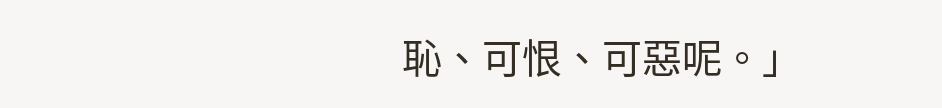恥、可恨、可惡呢。」